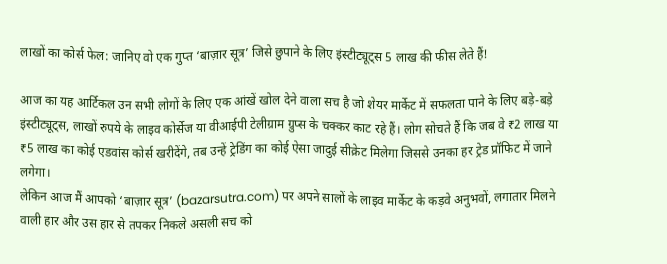लाखों का कोर्स फेल: जानिए वो एक गुप्त ‘बाज़ार सूत्र’ जिसे छुपाने के लिए इंस्टीट्यूट्स 5 लाख की फीस लेते हैं!

आज का यह आर्टिकल उन सभी लोगों के लिए एक आंखें खोल देने वाला सच है जो शेयर मार्केट में सफलता पाने के लिए बड़े-बड़े इंस्टीट्यूट्स, लाखों रुपये के लाइव कोर्सेज या वीआईपी टेलीग्राम ग्रुप्स के चक्कर काट रहे हैं। लोग सोचते हैं कि जब वे ₹2 लाख या ₹5 लाख का कोई एडवांस कोर्स खरीदेंगे, तब उन्हें ट्रेडिंग का कोई ऐसा जादुई सीक्रेट मिलेगा जिससे उनका हर ट्रेड प्रॉफिट में जाने लगेगा।
लेकिन आज मैं आपको ‘बाज़ार सूत्र’ (bazarsutra.com) पर अपने सालों के लाइव मार्केट के कड़वे अनुभवों, लगातार मिलने वाली हार और उस हार से तपकर निकले असली सच को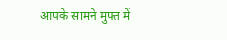आपके सामने मुफ्त में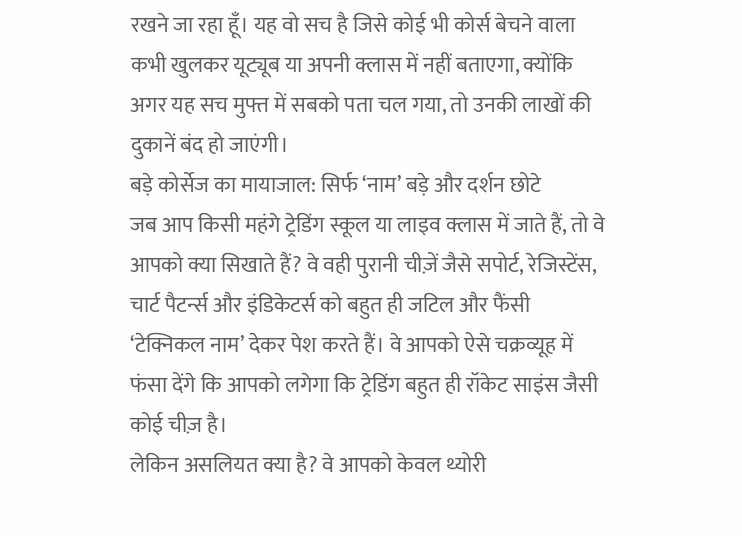रखने जा रहा हूँ। यह वो सच है जिसे कोई भी कोर्स बेचने वाला कभी खुलकर यूट्यूब या अपनी क्लास में नहीं बताएगा, क्योंकि अगर यह सच मुफ्त में सबको पता चल गया, तो उनकी लाखों की दुकानें बंद हो जाएंगी।
बड़े कोर्सेज का मायाजाल: सिर्फ ‘नाम’ बड़े और दर्शन छोटे
जब आप किसी महंगे ट्रेडिंग स्कूल या लाइव क्लास में जाते हैं, तो वे आपको क्या सिखाते हैं? वे वही पुरानी चीज़ें जैसे सपोर्ट, रेजिस्टेंस, चार्ट पैटर्न्स और इंडिकेटर्स को बहुत ही जटिल और फैंसी ‘टेक्निकल नाम’ देकर पेश करते हैं। वे आपको ऐसे चक्रव्यूह में फंसा देंगे कि आपको लगेगा कि ट्रेडिंग बहुत ही रॉकेट साइंस जैसी कोई चीज़ है।
लेकिन असलियत क्या है? वे आपको केवल थ्योरी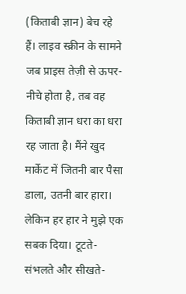(किताबी ज्ञान) बेच रहे हैं। लाइव स्क्रीन के सामने जब प्राइस तेज़ी से ऊपर-नीचे होता है, तब वह किताबी ज्ञान धरा का धरा रह जाता है। मैंने खुद मार्केट में जितनी बार पैसा डाला, उतनी बार हारा। लेकिन हर हार ने मुझे एक सबक दिया। टूटते-संभलते और सीखते-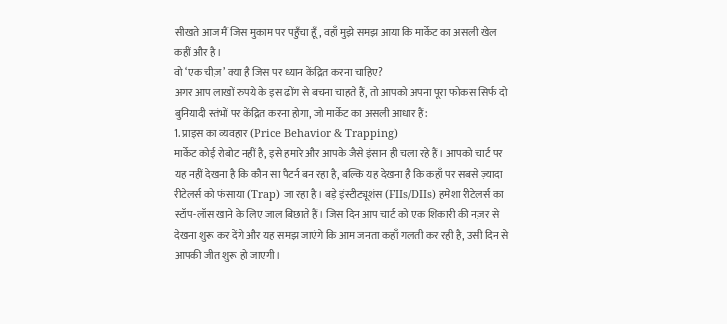सीखते आज मैं जिस मुकाम पर पहुँचा हूँ, वहाँ मुझे समझ आया कि मार्केट का असली खेल कहीं और है।
वो ‘एक चीज़’ क्या है जिस पर ध्यान केंद्रित करना चाहिए?
अगर आप लाखों रुपये के इस ढोंग से बचना चाहते हैं, तो आपको अपना पूरा फोकस सिर्फ दो बुनियादी स्तंभों पर केंद्रित करना होगा, जो मार्केट का असली आधार हैं:
1. प्राइस का व्यवहार (Price Behavior & Trapping)
मार्केट कोई रोबोट नहीं है, इसे हमारे और आपके जैसे इंसान ही चला रहे हैं। आपको चार्ट पर यह नहीं देखना है कि कौन सा पैटर्न बन रहा है, बल्कि यह देखना है कि कहाँ पर सबसे ज़्यादा रीटेलर्स को फंसाया (Trap) जा रहा है। बड़े इंस्टीट्यूशंस (FIIs/DIIs) हमेशा रीटेलर्स का स्टॉप-लॉस खाने के लिए जाल बिछाते हैं। जिस दिन आप चार्ट को एक शिकारी की नज़र से देखना शुरू कर देंगे और यह समझ जाएंगे कि आम जनता कहाँ गलती कर रही है, उसी दिन से आपकी जीत शुरू हो जाएगी।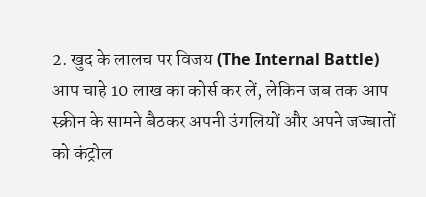2. खुद के लालच पर विजय (The Internal Battle)
आप चाहे 10 लाख का कोर्स कर लें, लेकिन जब तक आप स्क्रीन के सामने बैठकर अपनी उंगलियों और अपने जज्बातों को कंट्रोल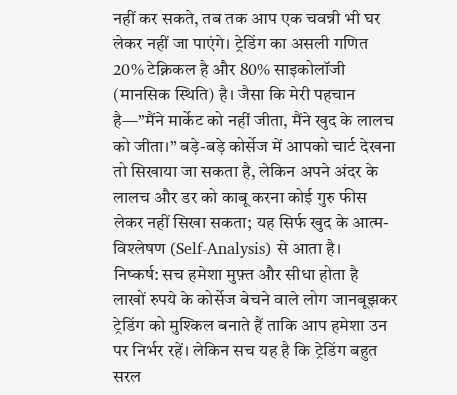नहीं कर सकते, तब तक आप एक चवन्नी भी घर लेकर नहीं जा पाएंगे। ट्रेडिंग का असली गणित 20% टेक्निकल है और 80% साइकोलॉजी (मानसिक स्थिति) है। जैसा कि मेरी पहचान है—”मैंने मार्केट को नहीं जीता, मैंने खुद के लालच को जीता।” बड़े-बड़े कोर्सेज में आपको चार्ट देखना तो सिखाया जा सकता है, लेकिन अपने अंदर के लालच और डर को काबू करना कोई गुरु फीस लेकर नहीं सिखा सकता; यह सिर्फ खुद के आत्म-विश्लेषण (Self-Analysis) से आता है।
निष्कर्ष: सच हमेशा मुफ़्त और सीधा होता है
लाखों रुपये के कोर्सेज बेचने वाले लोग जानबूझकर ट्रेडिंग को मुश्किल बनाते हैं ताकि आप हमेशा उन पर निर्भर रहें। लेकिन सच यह है कि ट्रेडिंग बहुत सरल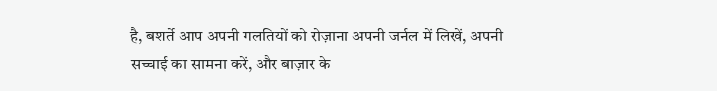है, बशर्ते आप अपनी गलतियों को रोज़ाना अपनी जर्नल में लिखें, अपनी सच्चाई का सामना करें, और बाज़ार के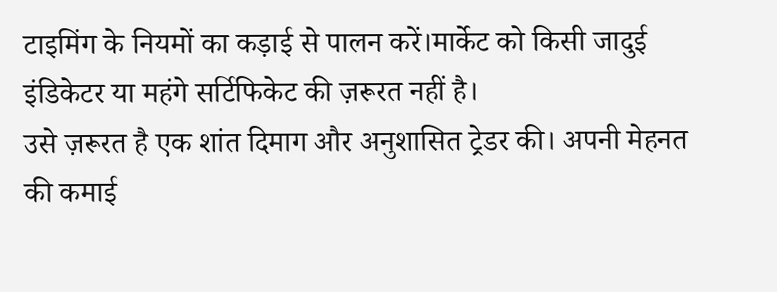टाइमिंग के नियमों का कड़ाई से पालन करें।मार्केट को किसी जादुई इंडिकेटर या महंगे सर्टिफिकेट की ज़रूरत नहीं है।
उसे ज़रूरत है एक शांत दिमाग और अनुशासित ट्रेडर की। अपनी मेहनत की कमाई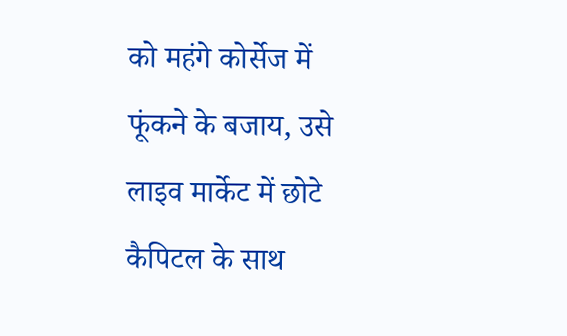को महंगे कोर्सेज में फूंकने के बजाय, उसे लाइव मार्केट में छोटे कैपिटल के साथ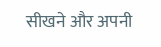सीखने और अपनी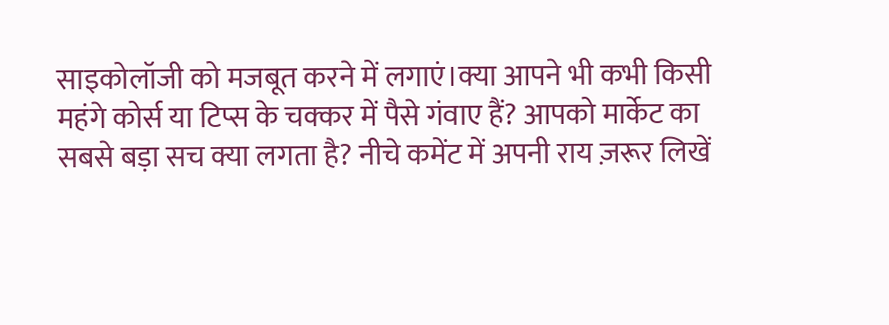साइकोलॉजी को मजबूत करने में लगाएं।क्या आपने भी कभी किसी महंगे कोर्स या टिप्स के चक्कर में पैसे गंवाए हैं? आपको मार्केट का सबसे बड़ा सच क्या लगता है? नीचे कमेंट में अपनी राय ज़रूर लिखें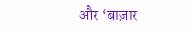और ‘बाज़ार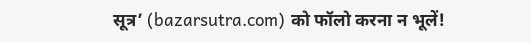सूत्र’ (bazarsutra.com) को फॉलो करना न भूलें!